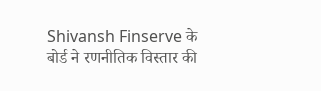Shivansh Finserve के बोर्ड ने रणनीतिक विस्तार की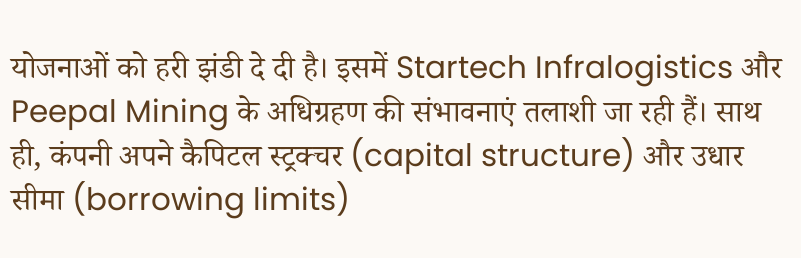योजनाओं को हरी झंडी दे दी है। इसमें Startech Infralogistics और Peepal Mining के अधिग्रहण की संभावनाएं तलाशी जा रही हैं। साथ ही, कंपनी अपने कैपिटल स्ट्रक्चर (capital structure) और उधार सीमा (borrowing limits)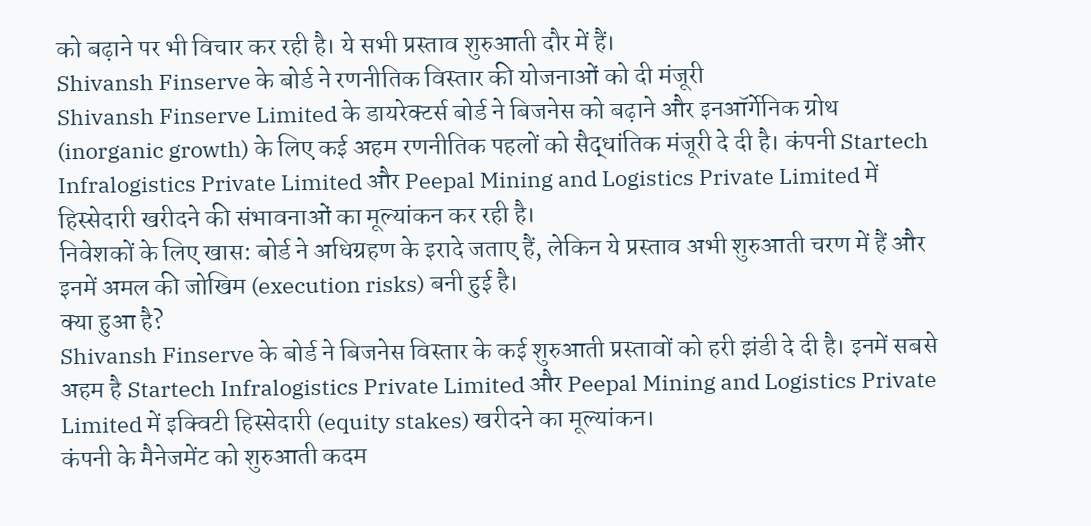को बढ़ाने पर भी विचार कर रही है। ये सभी प्रस्ताव शुरुआती दौर में हैं।
Shivansh Finserve के बोर्ड ने रणनीतिक विस्तार की योजनाओं को दी मंजूरी
Shivansh Finserve Limited के डायरेक्टर्स बोर्ड ने बिजनेस को बढ़ाने और इनऑर्गेनिक ग्रोथ (inorganic growth) के लिए कई अहम रणनीतिक पहलों को सैद्धांतिक मंजूरी दे दी है। कंपनी Startech Infralogistics Private Limited और Peepal Mining and Logistics Private Limited में हिस्सेदारी खरीदने की संभावनाओं का मूल्यांकन कर रही है।
निवेशकों के लिए खास: बोर्ड ने अधिग्रहण के इरादे जताए हैं, लेकिन ये प्रस्ताव अभी शुरुआती चरण में हैं और इनमें अमल की जोखिम (execution risks) बनी हुई है।
क्या हुआ है?
Shivansh Finserve के बोर्ड ने बिजनेस विस्तार के कई शुरुआती प्रस्तावों को हरी झंडी दे दी है। इनमें सबसे अहम है Startech Infralogistics Private Limited और Peepal Mining and Logistics Private Limited में इक्विटी हिस्सेदारी (equity stakes) खरीदने का मूल्यांकन।
कंपनी के मैनेजमेंट को शुरुआती कदम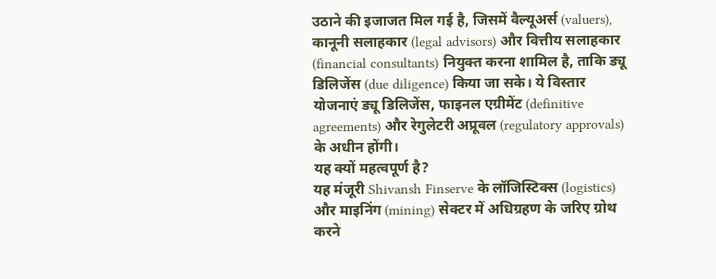उठाने की इजाजत मिल गई है, जिसमें वैल्यूअर्स (valuers), कानूनी सलाहकार (legal advisors) और वित्तीय सलाहकार (financial consultants) नियुक्त करना शामिल है, ताकि ड्यू डिलिजेंस (due diligence) किया जा सके। ये विस्तार योजनाएं ड्यू डिलिजेंस, फाइनल एग्रीमेंट (definitive agreements) और रेगुलेटरी अप्रूवल (regulatory approvals) के अधीन होंगी।
यह क्यों महत्वपूर्ण है?
यह मंजूरी Shivansh Finserve के लॉजिस्टिक्स (logistics) और माइनिंग (mining) सेक्टर में अधिग्रहण के जरिए ग्रोथ करने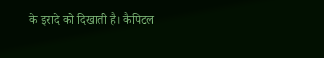के इरादे को दिखाती है। कैपिटल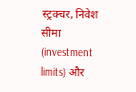स्ट्रक्चर, निवेश सीमा (investment limits) और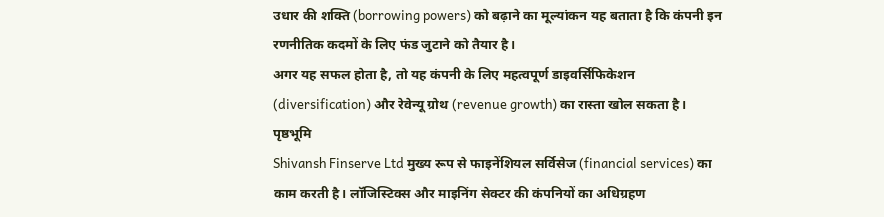उधार की शक्ति (borrowing powers) को बढ़ाने का मूल्यांकन यह बताता है कि कंपनी इन रणनीतिक कदमों के लिए फंड जुटाने को तैयार है।
अगर यह सफल होता है, तो यह कंपनी के लिए महत्वपूर्ण डाइवर्सिफिकेशन (diversification) और रेवेन्यू ग्रोथ (revenue growth) का रास्ता खोल सकता है।
पृष्ठभूमि
Shivansh Finserve Ltd मुख्य रूप से फाइनेंशियल सर्विसेज (financial services) का काम करती है। लॉजिस्टिक्स और माइनिंग सेक्टर की कंपनियों का अधिग्रहण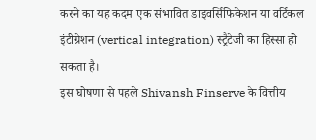करने का यह कदम एक संभावित डाइवर्सिफिकेशन या वर्टिकल इंटीग्रेशन (vertical integration) स्ट्रैटेजी का हिस्सा हो सकता है।
इस घोषणा से पहले Shivansh Finserve के वित्तीय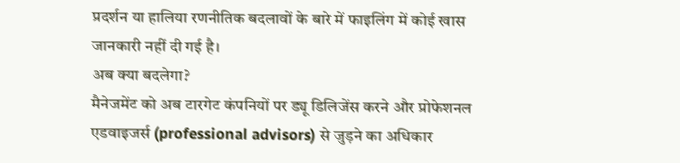प्रदर्शन या हालिया रणनीतिक बदलावों के बारे में फाइलिंग में कोई खास जानकारी नहीं दी गई है।
अब क्या बदलेगा?
मैनेजमेंट को अब टारगेट कंपनियों पर ड्यू डिलिजेंस करने और प्रोफेशनल एडवाइजर्स (professional advisors) से जुड़ने का अधिकार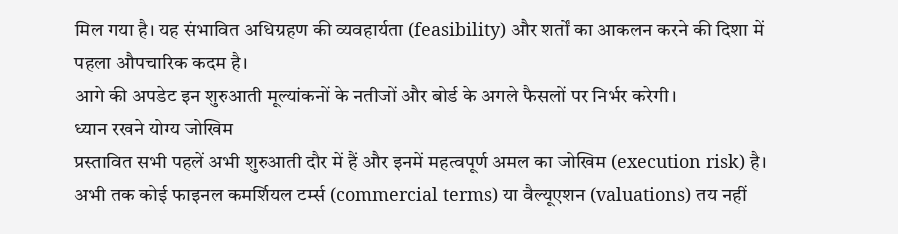मिल गया है। यह संभावित अधिग्रहण की व्यवहार्यता (feasibility) और शर्तों का आकलन करने की दिशा में पहला औपचारिक कदम है।
आगे की अपडेट इन शुरुआती मूल्यांकनों के नतीजों और बोर्ड के अगले फैसलों पर निर्भर करेगी।
ध्यान रखने योग्य जोखिम
प्रस्तावित सभी पहलें अभी शुरुआती दौर में हैं और इनमें महत्वपूर्ण अमल का जोखिम (execution risk) है। अभी तक कोई फाइनल कमर्शियल टर्म्स (commercial terms) या वैल्यूएशन (valuations) तय नहीं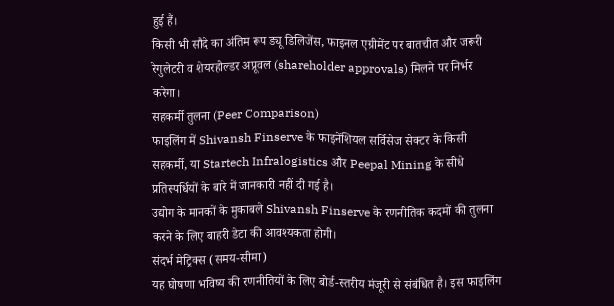हुई हैं।
किसी भी सौदे का अंतिम रूप ड्यू डिलिजेंस, फाइनल एग्रीमेंट पर बातचीत और जरूरी रेगुलेटरी व शेयरहोल्डर अप्रूवल (shareholder approvals) मिलने पर निर्भर करेगा।
सहकर्मी तुलना (Peer Comparison)
फाइलिंग में Shivansh Finserve के फाइनेंशियल सर्विसेज सेक्टर के किसी सहकर्मी, या Startech Infralogistics और Peepal Mining के सीधे प्रतिस्पर्धियों के बारे में जानकारी नहीं दी गई है।
उद्योग के मानकों के मुकाबले Shivansh Finserve के रणनीतिक कदमों की तुलना करने के लिए बाहरी डेटा की आवश्यकता होगी।
संदर्भ मेट्रिक्स (समय-सीमा)
यह घोषणा भविष्य की रणनीतियों के लिए बोर्ड-स्तरीय मंजूरी से संबंधित है। इस फाइलिंग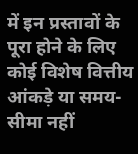में इन प्रस्तावों के पूरा होने के लिए कोई विशेष वित्तीय आंकड़े या समय-सीमा नहीं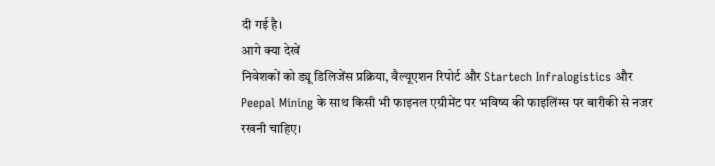दी गई है।
आगे क्या देखें
निवेशकों को ड्यू डिलिजेंस प्रक्रिया, वैल्यूएशन रिपोर्ट और Startech Infralogistics और Peepal Mining के साथ किसी भी फाइनल एग्रीमेंट पर भविष्य की फाइलिंग्स पर बारीकी से नजर रखनी चाहिए।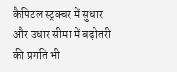कैपिटल स्ट्रक्चर में सुधार और उधार सीमा में बढ़ोतरी की प्रगति भी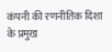कंपनी की रणनीतिक दिशा के प्रमुख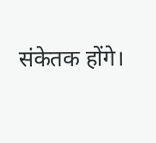संकेतक होंगे।